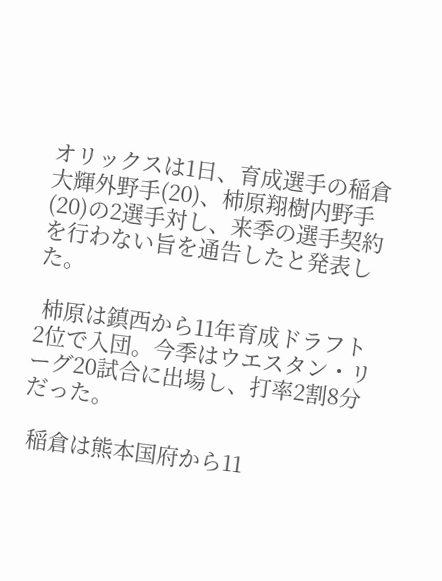オリックスは1日、育成選手の稲倉大輝外野手(20)、柿原翔樹内野手(20)の2選手対し、来季の選手契約を行わない旨を通告したと発表した。

 柿原は鎮西から11年育成ドラフト2位で入団。今季はウエスタン・リーグ20試合に出場し、打率2割8分だった。

 稲倉は熊本国府から11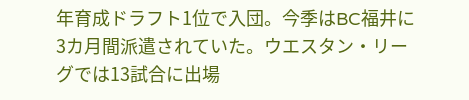年育成ドラフト1位で入団。今季はBC福井に3カ月間派遣されていた。ウエスタン・リーグでは13試合に出場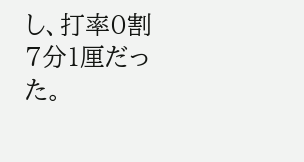し、打率0割7分1厘だった。